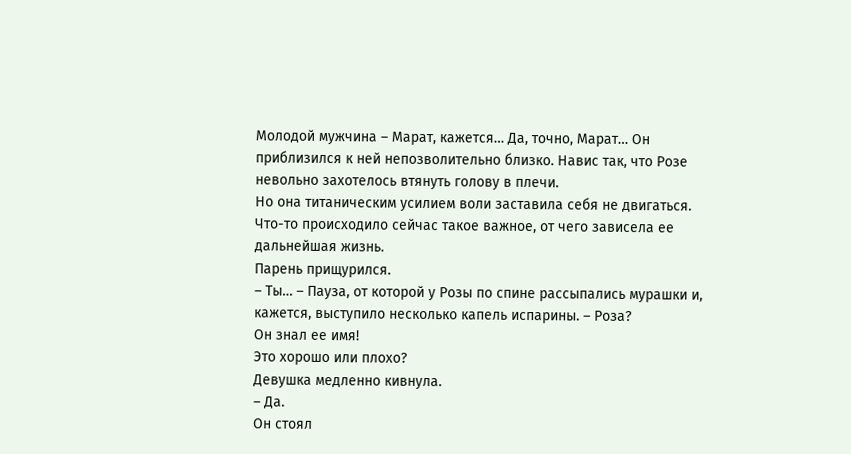Молодой мужчина – Марат, кажется… Да, точно, Марат… Он приблизился к ней непозволительно близко. Навис так, что Розе невольно захотелось втянуть голову в плечи.
Но она титаническим усилием воли заставила себя не двигаться.
Что-то происходило сейчас такое важное, от чего зависела ее дальнейшая жизнь.
Парень прищурился.
– Ты… – Пауза, от которой у Розы по спине рассыпались мурашки и, кажется, выступило несколько капель испарины. – Роза?
Он знал ее имя!
Это хорошо или плохо?
Девушка медленно кивнула.
– Да.
Он стоял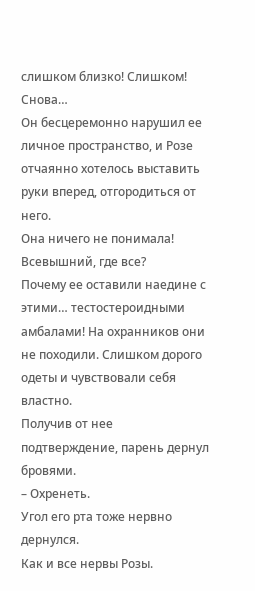слишком близко! Слишком!
Снова…
Он бесцеремонно нарушил ее личное пространство, и Розе отчаянно хотелось выставить руки вперед, отгородиться от него.
Она ничего не понимала!
Всевышний, где все?
Почему ее оставили наедине с этими… тестостероидными амбалами! На охранников они не походили. Слишком дорого одеты и чувствовали себя властно.
Получив от нее подтверждение, парень дернул бровями.
– Охренеть.
Угол его рта тоже нервно дернулся.
Как и все нервы Розы.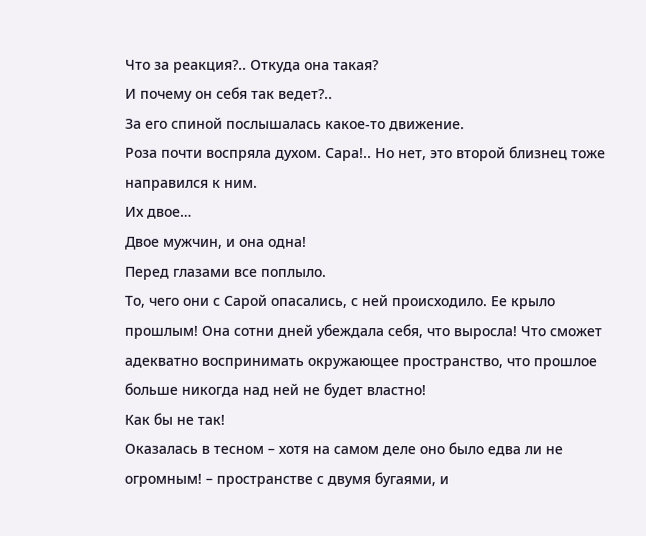Что за реакция?.. Откуда она такая?
И почему он себя так ведет?..
За его спиной послышалась какое-то движение.
Роза почти воспряла духом. Сара!.. Но нет, это второй близнец тоже направился к ним.
Их двое…
Двое мужчин, и она одна!
Перед глазами все поплыло.
То, чего они с Сарой опасались, с ней происходило. Ее крыло прошлым! Она сотни дней убеждала себя, что выросла! Что сможет адекватно воспринимать окружающее пространство, что прошлое больше никогда над ней не будет властно!
Как бы не так!
Оказалась в тесном – хотя на самом деле оно было едва ли не огромным! – пространстве с двумя бугаями, и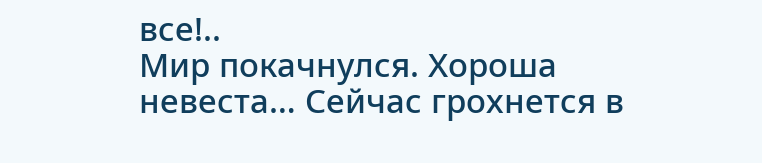все!..
Мир покачнулся. Хороша невеста… Сейчас грохнется в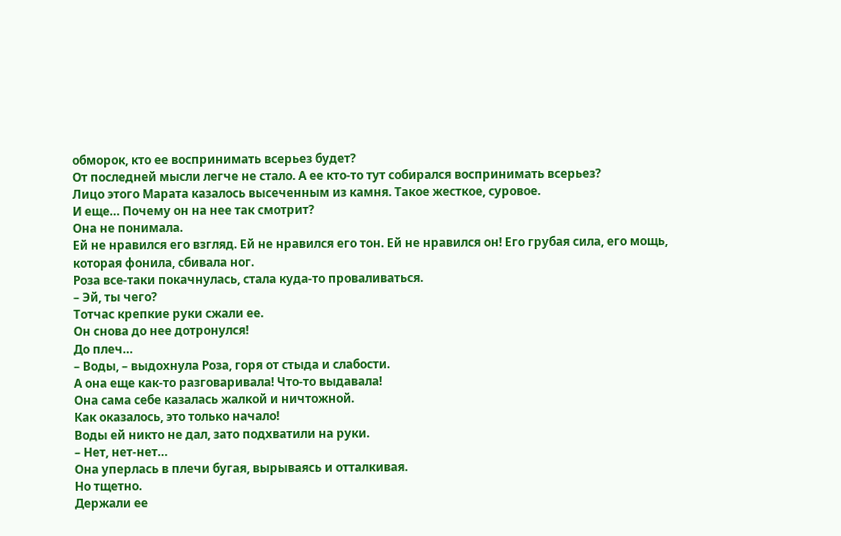обморок, кто ее воспринимать всерьез будет?
От последней мысли легче не стало. А ее кто-то тут собирался воспринимать всерьез?
Лицо этого Марата казалось высеченным из камня. Такое жесткое, суровое.
И еще… Почему он на нее так смотрит?
Она не понимала.
Ей не нравился его взгляд. Ей не нравился его тон. Ей не нравился он! Его грубая сила, его мощь, которая фонила, сбивала ног.
Роза все-таки покачнулась, стала куда-то проваливаться.
– Эй, ты чего?
Тотчас крепкие руки сжали ее.
Он снова до нее дотронулся!
До плеч…
– Воды, – выдохнула Роза, горя от стыда и слабости.
А она еще как-то разговаривала! Что-то выдавала!
Она сама себе казалась жалкой и ничтожной.
Как оказалось, это только начало!
Воды ей никто не дал, зато подхватили на руки.
– Нет, нет-нет…
Она уперлась в плечи бугая, вырываясь и отталкивая.
Но тщетно.
Держали ее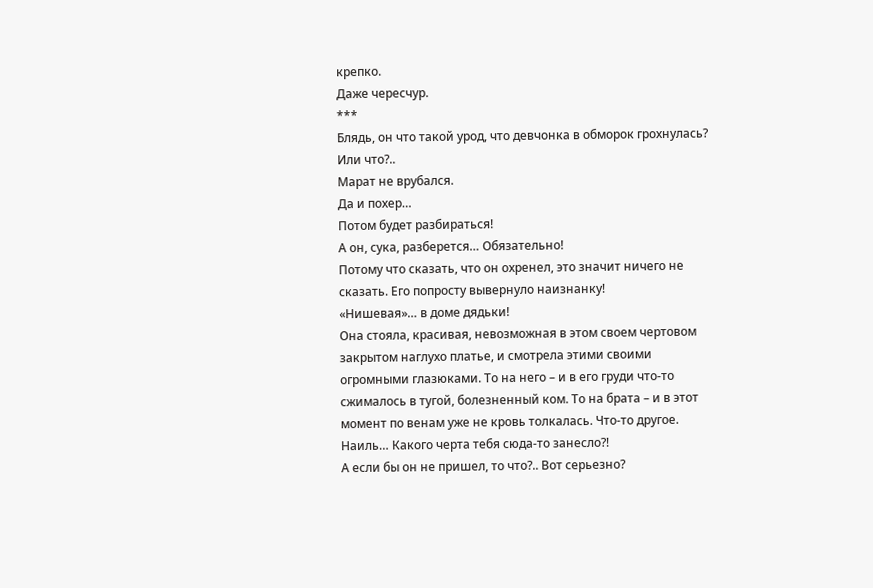крепко.
Даже чересчур.
***
Блядь, он что такой урод, что девчонка в обморок грохнулась?
Или что?..
Марат не врубался.
Да и похер…
Потом будет разбираться!
А он, сука, разберется… Обязательно!
Потому что сказать, что он охренел, это значит ничего не сказать. Его попросту вывернуло наизнанку!
«Нишевая»… в доме дядьки!
Она стояла, красивая, невозможная в этом своем чертовом закрытом наглухо платье, и смотрела этими своими огромными глазюками. То на него – и в его груди что-то сжималось в тугой, болезненный ком. То на брата – и в этот момент по венам уже не кровь толкалась. Что-то другое.
Наиль… Какого черта тебя сюда-то занесло?!
А если бы он не пришел, то что?.. Вот серьезно?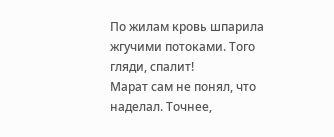По жилам кровь шпарила жгучими потоками. Того гляди, спалит!
Марат сам не понял, что наделал. Точнее,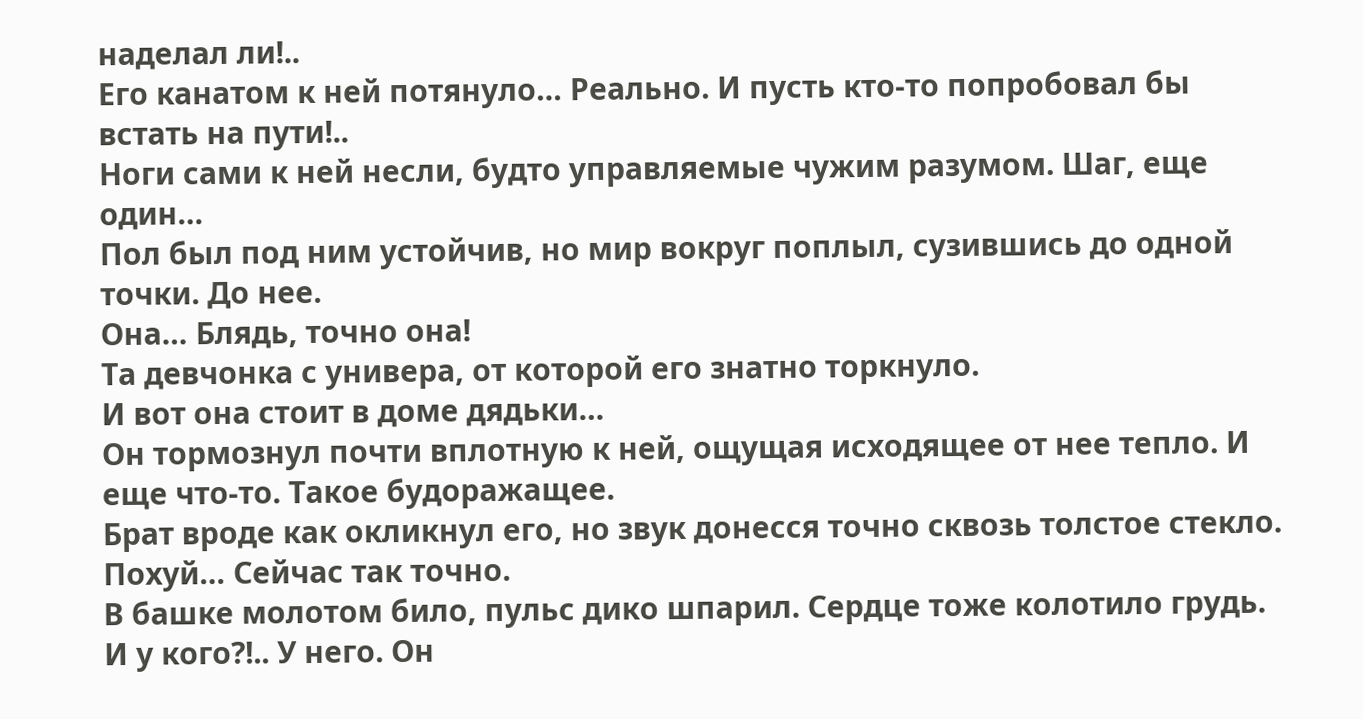наделал ли!..
Его канатом к ней потянуло… Реально. И пусть кто-то попробовал бы встать на пути!..
Ноги сами к ней несли, будто управляемые чужим разумом. Шаг, еще один…
Пол был под ним устойчив, но мир вокруг поплыл, сузившись до одной точки. До нее.
Она… Блядь, точно она!
Та девчонка с универа, от которой его знатно торкнуло.
И вот она стоит в доме дядьки…
Он тормознул почти вплотную к ней, ощущая исходящее от нее тепло. И еще что-то. Такое будоражащее.
Брат вроде как окликнул его, но звук донесся точно сквозь толстое стекло. Похуй… Сейчас так точно.
В башке молотом било, пульс дико шпарил. Сердце тоже колотило грудь. И у кого?!.. У него. Он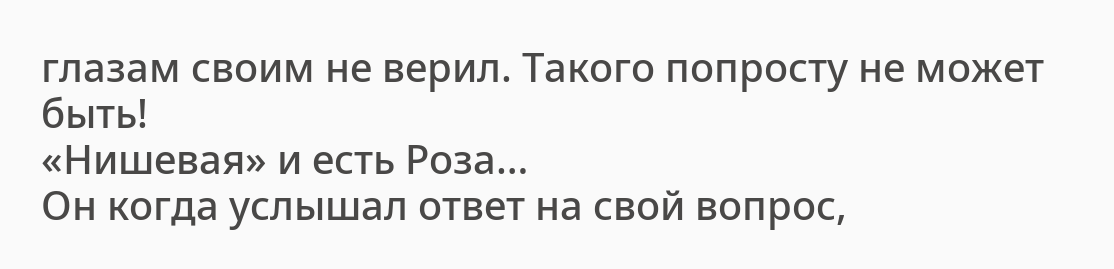глазам своим не верил. Такого попросту не может быть!
«Нишевая» и есть Роза…
Он когда услышал ответ на свой вопрос,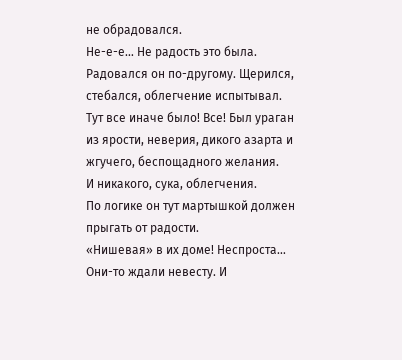не обрадовался.
Не-е-е… Не радость это была.
Радовался он по-другому. Щерился, стебался, облегчение испытывал.
Тут все иначе было! Все! Был ураган из ярости, неверия, дикого азарта и жгучего, беспощадного желания.
И никакого, сука, облегчения.
По логике он тут мартышкой должен прыгать от радости.
«Нишевая» в их доме! Неспроста… Они-то ждали невесту. И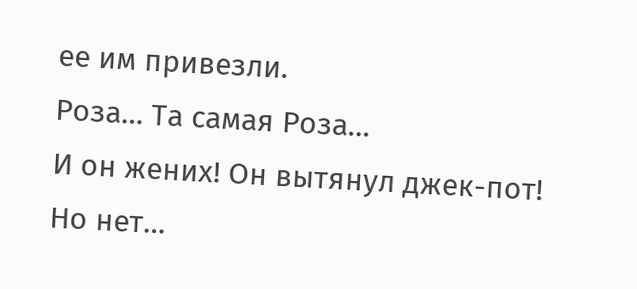ее им привезли.
Роза… Та самая Роза…
И он жених! Он вытянул джек-пот!
Но нет…